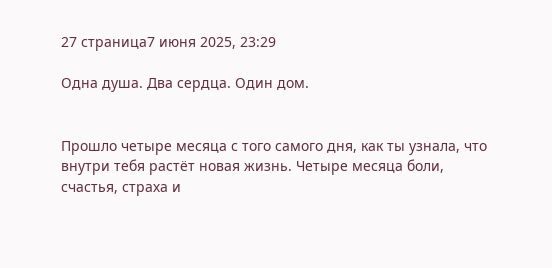27 страница7 июня 2025, 23:29

Одна душа. Два сердца. Один дом.


Прошло четыре месяца с того самого дня, как ты узнала, что внутри тебя растёт новая жизнь. Четыре месяца боли, счастья, страха и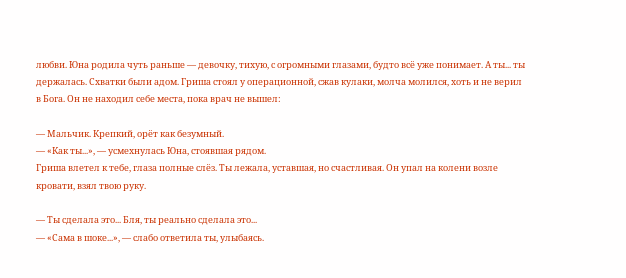любви. Юна родила чуть раньше — девочку, тихую, с огромными глазами, будто всё уже понимает. А ты... ты держалась. Схватки были адом. Гриша стоял у операционной, сжав кулаки, молча молился, хоть и не верил в Бога. Он не находил себе места, пока врач не вышел:

— Мальчик. Крепкий, орёт как безумный.
— «Как ты...», — усмехнулась Юна, стоявшая рядом.
Гриша влетел к тебе, глаза полные слёз. Ты лежала, уставшая, но счастливая. Он упал на колени возле кровати, взял твою руку.

— Ты сделала это... Бля, ты реально сделала это...
— «Сама в шоке...», — слабо ответила ты, улыбаясь.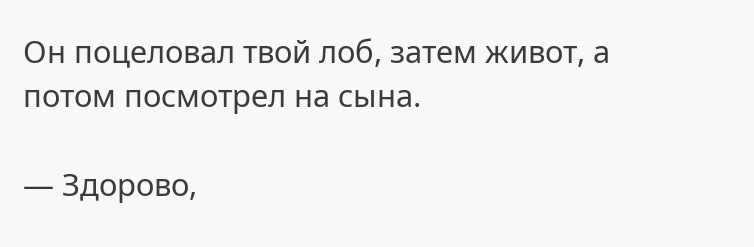Он поцеловал твой лоб, затем живот, а потом посмотрел на сына.

— Здорово,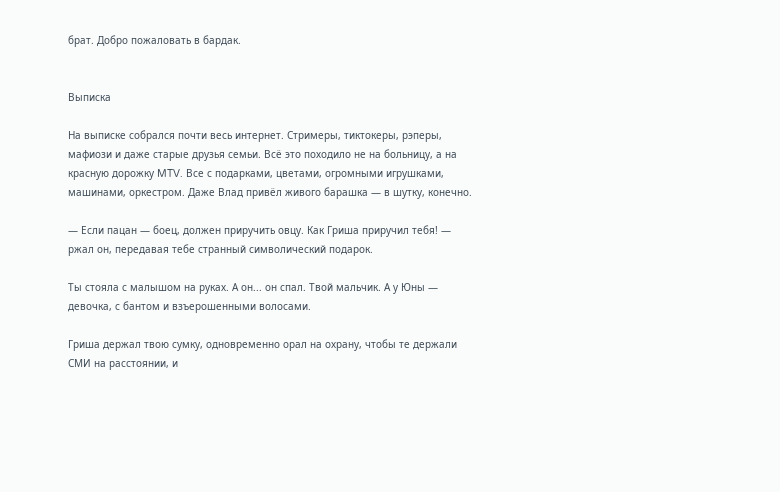брат. Добро пожаловать в бардак.


Выписка

На выписке собрался почти весь интернет. Стримеры, тиктокеры, рэперы, мафиози и даже старые друзья семьи. Всё это походило не на больницу, а на красную дорожку MTV. Все с подарками, цветами, огромными игрушками, машинами, оркестром. Даже Влад привёл живого барашка — в шутку, конечно.

— Если пацан — боец, должен приручить овцу. Как Гриша приручил тебя! — ржал он, передавая тебе странный символический подарок.

Ты стояла с малышом на руках. А он... он спал. Твой мальчик. А у Юны — девочка, с бантом и взъерошенными волосами.

Гриша держал твою сумку, одновременно орал на охрану, чтобы те держали СМИ на расстоянии, и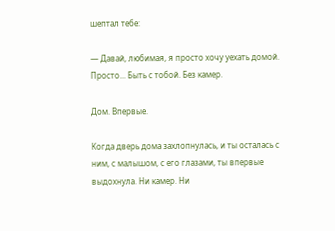шептал тебе:

— Давай, любимая, я просто хочу уехать домой. Просто... Быть с тобой. Без камер.

Дом. Впервые.

Когда дверь дома захлопнулась, и ты осталась с ним, с малышом, с его глазами, ты впервые выдохнула. Ни камер. Ни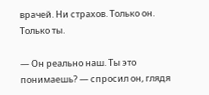врачей. Ни страхов. Только он. Только ты.

— Он реально наш. Ты это понимаешь? — спросил он, глядя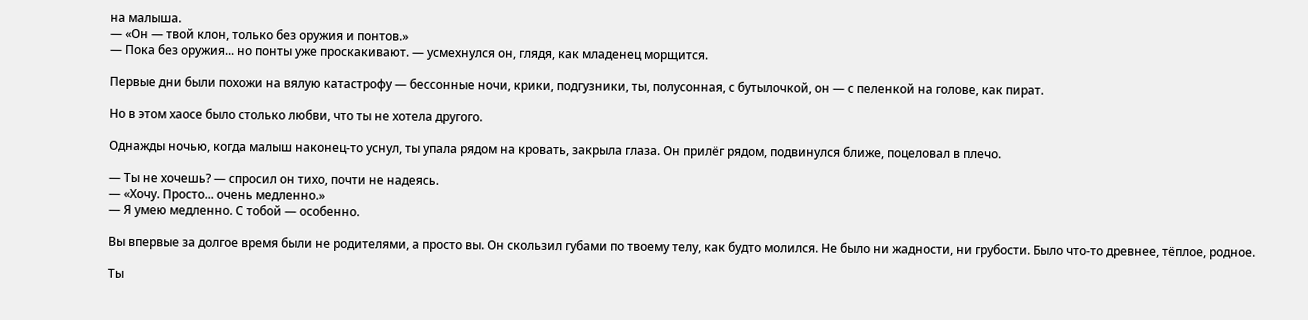на малыша.
— «Он — твой клон, только без оружия и понтов.»
— Пока без оружия... но понты уже проскакивают. — усмехнулся он, глядя, как младенец морщится.

Первые дни были похожи на вялую катастрофу — бессонные ночи, крики, подгузники, ты, полусонная, с бутылочкой, он — с пеленкой на голове, как пират.

Но в этом хаосе было столько любви, что ты не хотела другого.

Однажды ночью, когда малыш наконец-то уснул, ты упала рядом на кровать, закрыла глаза. Он прилёг рядом, подвинулся ближе, поцеловал в плечо.

— Ты не хочешь? — спросил он тихо, почти не надеясь.
— «Хочу. Просто... очень медленно.»
— Я умею медленно. С тобой — особенно.

Вы впервые за долгое время были не родителями, а просто вы. Он скользил губами по твоему телу, как будто молился. Не было ни жадности, ни грубости. Было что-то древнее, тёплое, родное.

Ты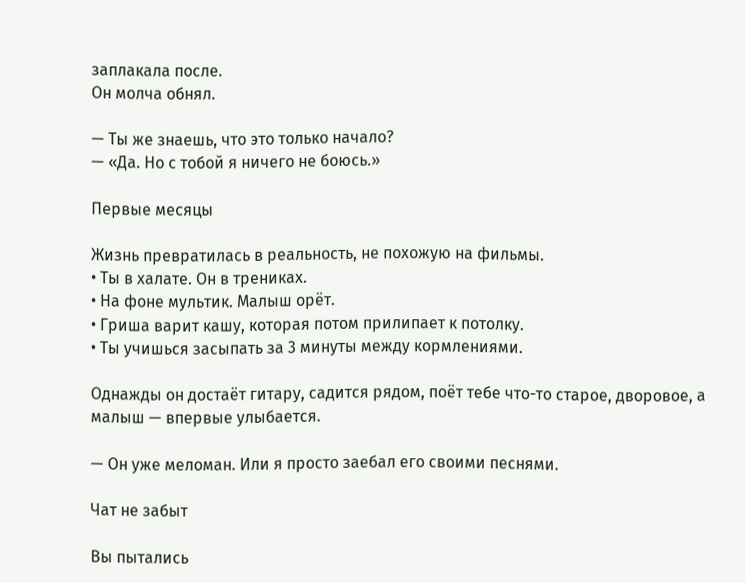заплакала после.
Он молча обнял.

— Ты же знаешь, что это только начало?
— «Да. Но с тобой я ничего не боюсь.»

Первые месяцы

Жизнь превратилась в реальность, не похожую на фильмы.
• Ты в халате. Он в трениках.
• На фоне мультик. Малыш орёт.
• Гриша варит кашу, которая потом прилипает к потолку.
• Ты учишься засыпать за 3 минуты между кормлениями.

Однажды он достаёт гитару, садится рядом, поёт тебе что-то старое, дворовое, а малыш — впервые улыбается.

— Он уже меломан. Или я просто заебал его своими песнями.

Чат не забыт

Вы пытались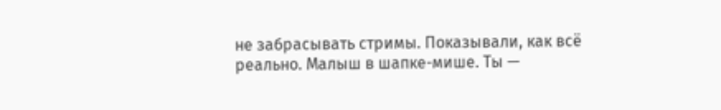не забрасывать стримы. Показывали, как всё реально. Малыш в шапке-мише. Ты —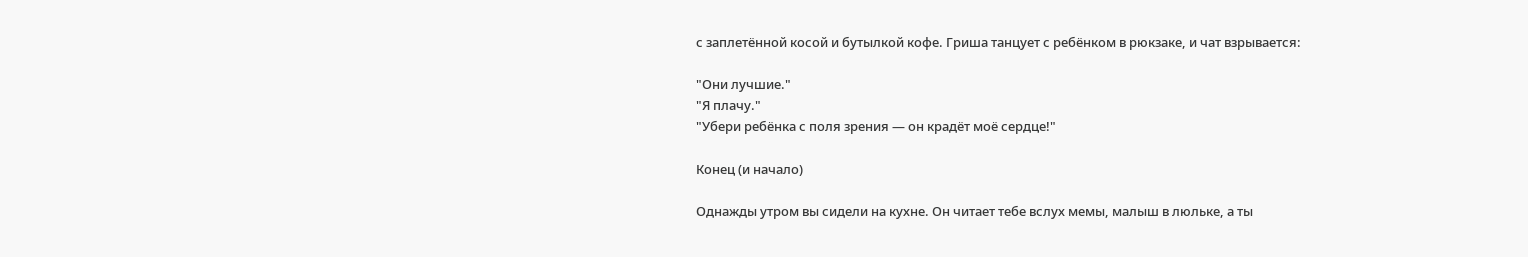с заплетённой косой и бутылкой кофе. Гриша танцует с ребёнком в рюкзаке, и чат взрывается:

"Они лучшие."
"Я плачу."
"Убери ребёнка с поля зрения — он крадёт моё сердце!"

Конец (и начало)

Однажды утром вы сидели на кухне. Он читает тебе вслух мемы, малыш в люльке, а ты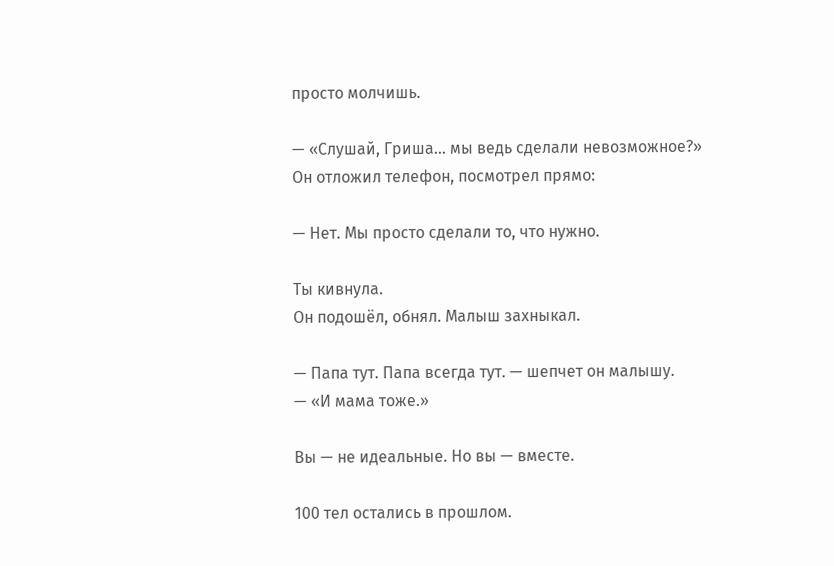просто молчишь.

— «Слушай, Гриша... мы ведь сделали невозможное?»
Он отложил телефон, посмотрел прямо:

— Нет. Мы просто сделали то, что нужно.

Ты кивнула.
Он подошёл, обнял. Малыш захныкал.

— Папа тут. Папа всегда тут. — шепчет он малышу.
— «И мама тоже.»

Вы — не идеальные. Но вы — вместе.

100 тел остались в прошлом.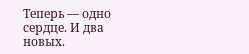Теперь — одно сердце. И два новых.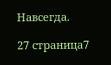Навсегда.

27 страница7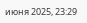июня 2025, 23:29